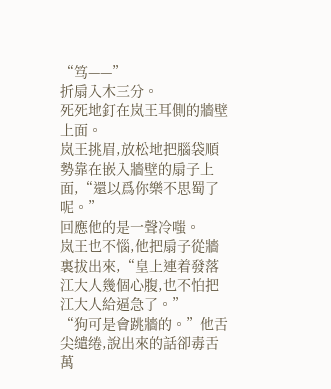“笃——”
折扇入木三分。
死死地釘在岚王耳側的牆壁上面。
岚王挑眉,放松地把腦袋順勢靠在嵌入牆壁的扇子上面,“還以爲你樂不思蜀了呢。”
回應他的是一聲冷嗤。
岚王也不惱,他把扇子從牆裏拔出來,“皇上連着發落江大人幾個心腹,也不怕把江大人給逼急了。”
“狗可是會跳牆的。”他舌尖缱绻,說出來的話卻毒舌萬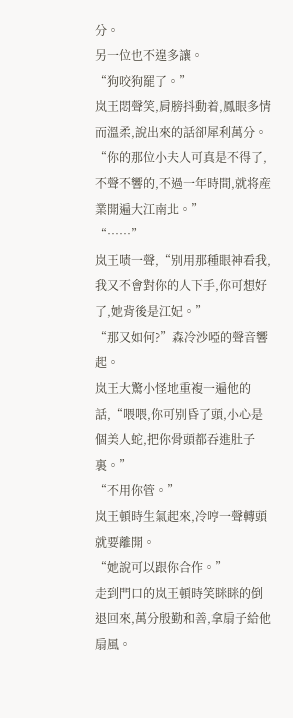分。
另一位也不遑多讓。
“狗咬狗罷了。”
岚王悶聲笑,肩膀抖動着,鳳眼多情而溫柔,說出來的話卻犀利萬分。
“你的那位小夫人可真是不得了,不聲不響的,不過一年時間,就将産業開遍大江南北。”
“……”
岚王啧一聲,“别用那種眼神看我,我又不會對你的人下手,你可想好了,她背後是江妃。”
“那又如何?”森冷沙啞的聲音響起。
岚王大驚小怪地重複一遍他的話,“喂喂,你可别昏了頭,小心是個美人蛇,把你骨頭都吞進肚子裏。”
“不用你管。”
岚王頓時生氣起來,冷哼一聲轉頭就要離開。
“她說可以跟你合作。”
走到門口的岚王頓時笑眯眯的倒退回來,萬分殷勤和善,拿扇子給他扇風。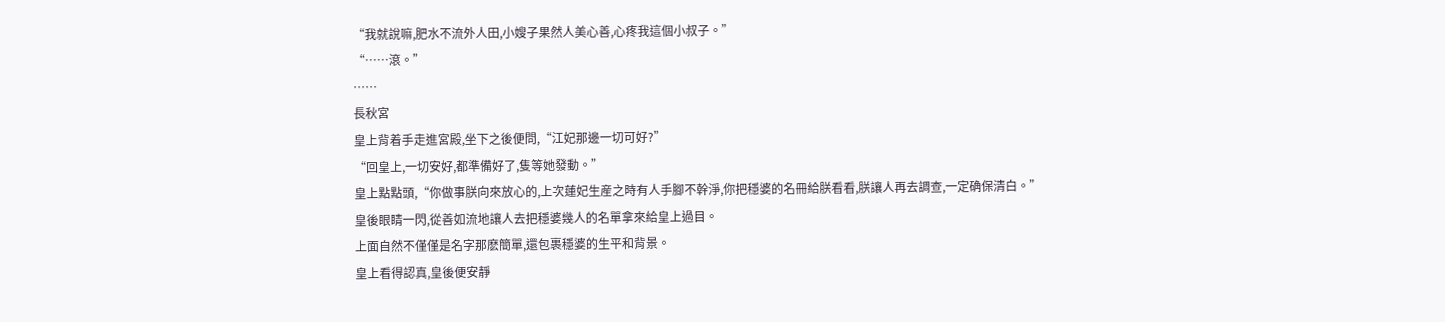“我就說嘛,肥水不流外人田,小嫂子果然人美心善,心疼我這個小叔子。”
“……滾。”
……
長秋宮
皇上背着手走進宮殿,坐下之後便問,“江妃那邊一切可好?”
“回皇上,一切安好,都準備好了,隻等她發動。”
皇上點點頭,“你做事朕向來放心的,上次蓮妃生産之時有人手腳不幹淨,你把穩婆的名冊給朕看看,朕讓人再去調查,一定确保清白。”
皇後眼睛一閃,從善如流地讓人去把穩婆幾人的名單拿來給皇上過目。
上面自然不僅僅是名字那麽簡單,還包裹穩婆的生平和背景。
皇上看得認真,皇後便安靜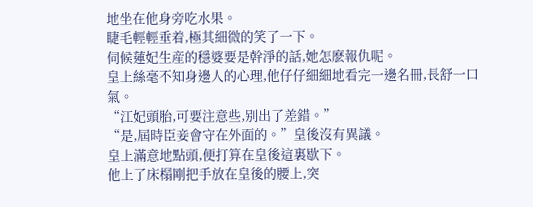地坐在他身旁吃水果。
睫毛輕輕垂着,極其細微的笑了一下。
伺候蓮妃生産的穩婆要是幹淨的話,她怎麽報仇呢。
皇上絲毫不知身邊人的心理,他仔仔細細地看完一邊名冊,長舒一口氣。
“江妃頭胎,可要注意些,别出了差錯。”
“是,屆時臣妾會守在外面的。”皇後沒有異議。
皇上滿意地點頭,便打算在皇後這裏歇下。
他上了床榻剛把手放在皇後的腰上,突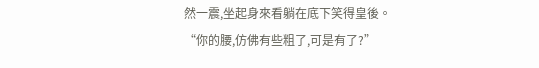然一震,坐起身來看躺在底下笑得皇後。
“你的腰,仿佛有些粗了,可是有了?”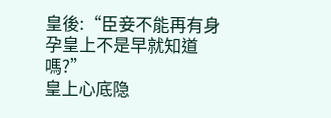皇後:“臣妾不能再有身孕皇上不是早就知道嗎?”
皇上心底隐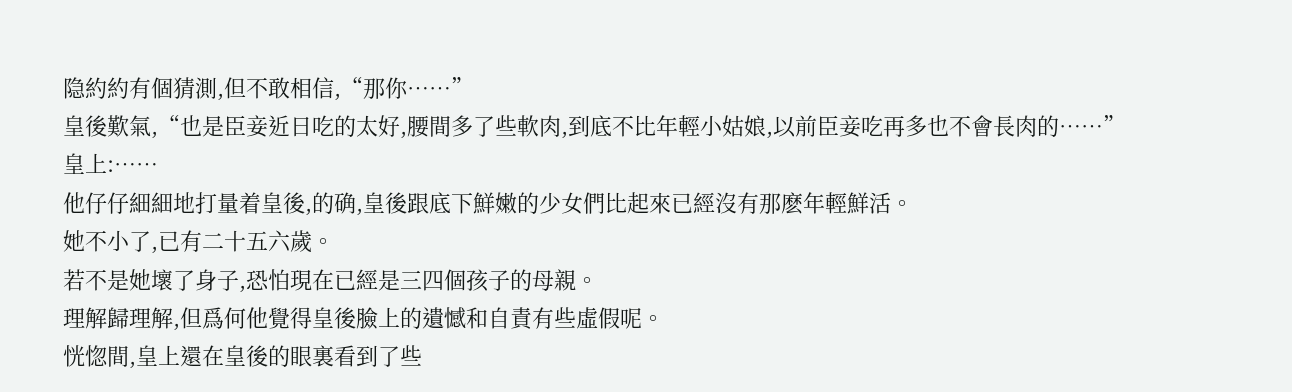隐約約有個猜測,但不敢相信,“那你……”
皇後歎氣,“也是臣妾近日吃的太好,腰間多了些軟肉,到底不比年輕小姑娘,以前臣妾吃再多也不會長肉的……”
皇上:……
他仔仔細細地打量着皇後,的确,皇後跟底下鮮嫩的少女們比起來已經沒有那麽年輕鮮活。
她不小了,已有二十五六歲。
若不是她壞了身子,恐怕現在已經是三四個孩子的母親。
理解歸理解,但爲何他覺得皇後臉上的遺憾和自責有些虛假呢。
恍惚間,皇上還在皇後的眼裏看到了些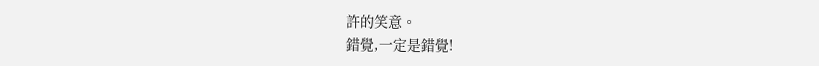許的笑意。
錯覺,一定是錯覺!